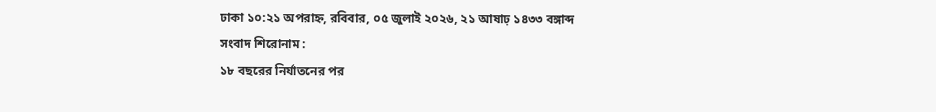ঢাকা ১০:২১ অপরাহ্ন, রবিবার, ০৫ জুলাই ২০২৬, ২১ আষাঢ় ১৪৩৩ বঙ্গাব্দ
সংবাদ শিরোনাম :
১৮ বছরের নির্যাতনের পর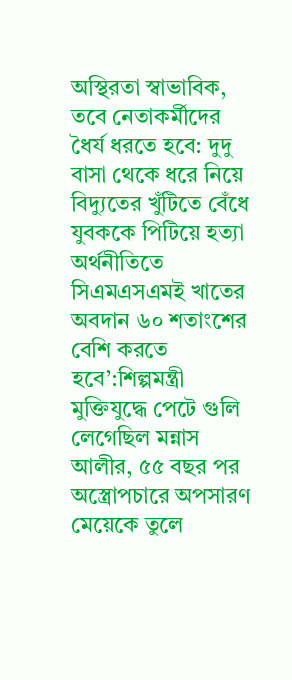অস্থিরতা স্বাভাবিক, তবে নেতাকর্মীদের ধৈর্য ধরতে হবে: দুদু বাসা থেকে ধরে নিয়ে বিদ্যুতের খুঁটিতে বেঁধে যুবককে পিটিয়ে হত্যা অর্থনীতিতে সিএমএসএমই খাতের অবদান ৬০ শতাংশের বেশি করতে হবে’:শিল্পমন্ত্রী মুক্তিযুদ্ধে পেটে গুলি লেগেছিল মন্নাস আলীর, ৫৫ বছর পর অস্ত্রোপচারে অপসারণ মেয়েকে তুলে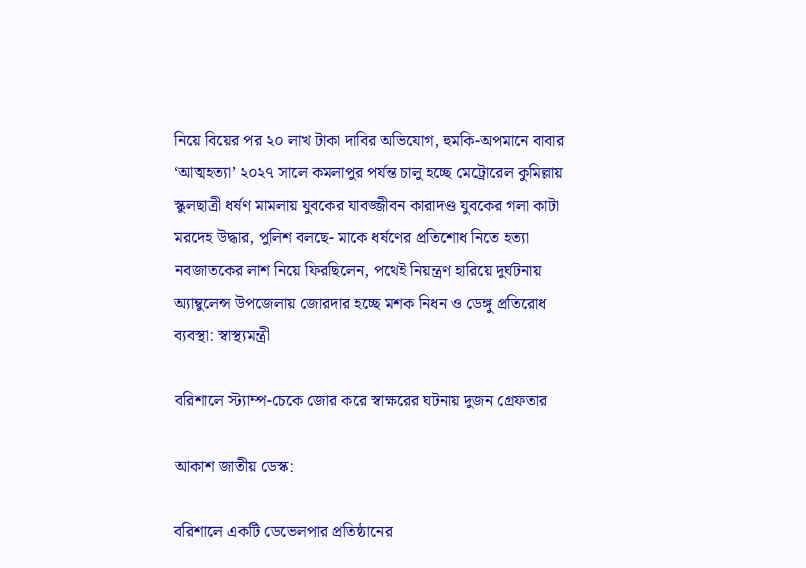নিয়ে বিয়ের পর ২০ লাখ টাকা দাবির অভিযোগ, হুমকি-অপমানে বাবার ‘আত্মহত্যা’ ২০২৭ সালে কমলাপুর পর্যন্ত চালু হচ্ছে মেট্রোরেল কুমিল্লায় স্কুলছাত্রী ধর্ষণ মামলায় যুবকের যাবজ্জীবন কারাদণ্ড যুবকের গলা কাটা মরদেহ উদ্ধার, পুলিশ বলছে- মাকে ধর্ষণের প্রতিশোধ নিতে হত্যা নবজাতকের লাশ নিয়ে ফিরছিলেন, পথেই নিয়ন্ত্রণ হারিয়ে দুর্ঘটনায় অ্যাম্বুলেন্স উপজেলায় জোরদার হচ্ছে মশক নিধন ও ডেঙ্গু প্রতিরোধ ব্যবস্থা: স্বাস্থ্যমন্ত্রী

বরিশালে স্ট্যাম্প-চেকে জোর করে স্বাক্ষরের ঘটনায় দুজন গ্রেফতার

আকাশ জাতীয় ডেস্ক:

বরিশালে একটি ডেভেলপার প্রতিষ্ঠানের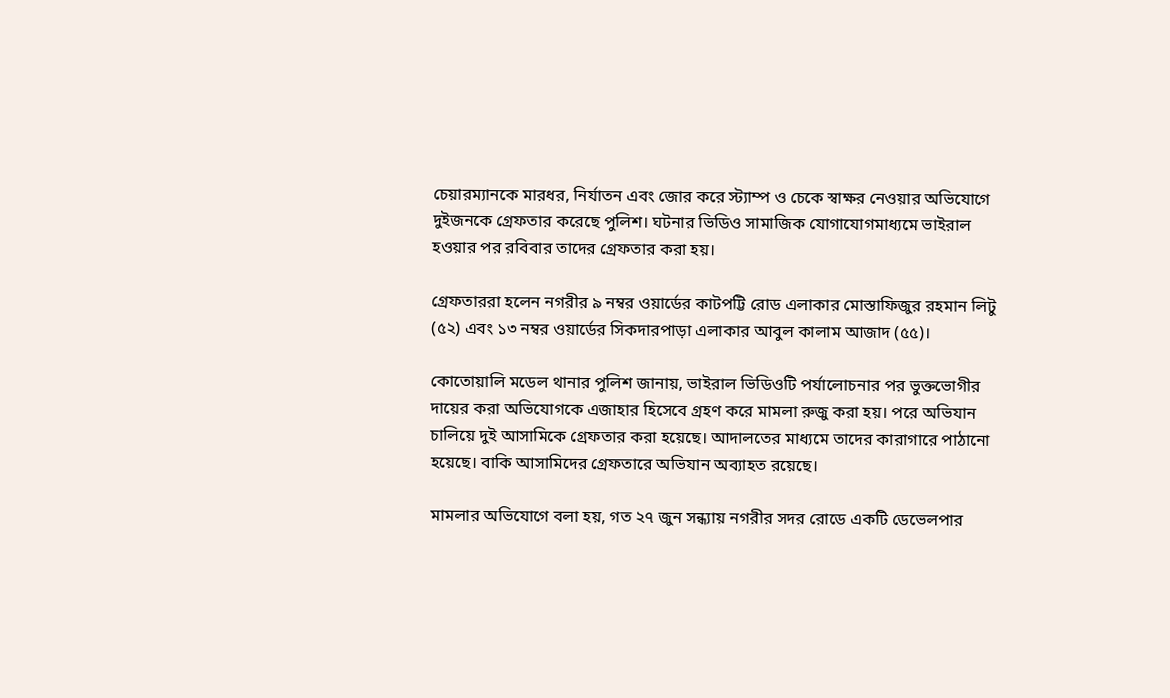চেয়ারম্যানকে মারধর, নির্যাতন এবং জোর করে স্ট্যাম্প ও চেকে স্বাক্ষর নেওয়ার অভিযোগে দুইজনকে গ্রেফতার করেছে পুলিশ। ঘটনার ভিডিও সামাজিক যোগাযোগমাধ্যমে ভাইরাল হওয়ার পর রবিবার তাদের গ্রেফতার করা হয়।

গ্রেফতাররা হলেন নগরীর ৯ নম্বর ওয়ার্ডের কাটপট্টি রোড এলাকার মোস্তাফিজুর রহমান লিটু (৫২) এবং ১৩ নম্বর ওয়ার্ডের সিকদারপাড়া এলাকার আবুল কালাম আজাদ (৫৫)।

কোতোয়ালি মডেল থানার পুলিশ জানায়, ভাইরাল ভিডিওটি পর্যালোচনার পর ভুক্তভোগীর দায়ের করা অভিযোগকে এজাহার হিসেবে গ্রহণ করে মামলা রুজু করা হয়। পরে অভিযান চালিয়ে দুই আসামিকে গ্রেফতার করা হয়েছে। আদালতের মাধ্যমে তাদের কারাগারে পাঠানো হয়েছে। বাকি আসামিদের গ্রেফতারে অভিযান অব্যাহত রয়েছে।

মামলার অভিযোগে বলা হয়, গত ২৭ জুন সন্ধ্যায় নগরীর সদর রোডে একটি ডেভেলপার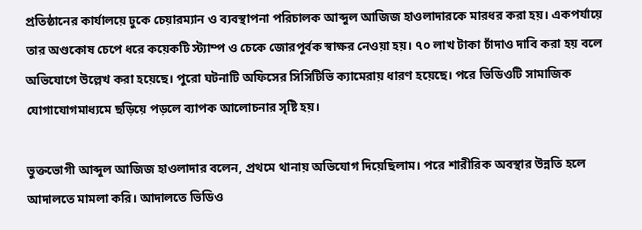প্রতিষ্ঠানের কার্যালয়ে ঢুকে চেয়ারম্যান ও ব্যবস্থাপনা পরিচালক আব্দুল আজিজ হাওলাদারকে মারধর করা হয়। একপর্যায়ে তার অণ্ডকোষ চেপে ধরে কয়েকটি স্ট্যাম্প ও চেকে জোরপূর্বক স্বাক্ষর নেওয়া হয়। ৭০ লাখ টাকা চাঁদাও দাবি করা হয় বলে অভিযোগে উল্লেখ করা হয়েছে। পুরো ঘটনাটি অফিসের সিসিটিভি ক্যামেরায় ধারণ হয়েছে। পরে ভিডিওটি সামাজিক যোগাযোগমাধ্যমে ছড়িয়ে পড়লে ব্যাপক আলোচনার সৃষ্টি হয়।

ভুক্তভোগী আব্দুল আজিজ হাওলাদার বলেন, প্রথমে থানায় অভিযোগ দিয়েছিলাম। পরে শারীরিক অবস্থার উন্নতি হলে আদালতে মামলা করি। আদালতে ভিডিও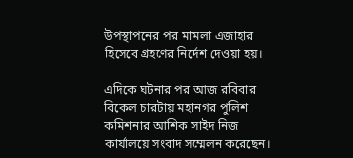উপস্থাপনের পর মামলা এজাহার হিসেবে গ্রহণের নির্দেশ দেওয়া হয়।

এদিকে ঘটনার পর আজ রবিবার বিকেল চারটায় মহানগর পুলিশ কমিশনার আশিক সাইদ নিজ কার্যালয়ে সংবাদ সম্মেলন করেছেন।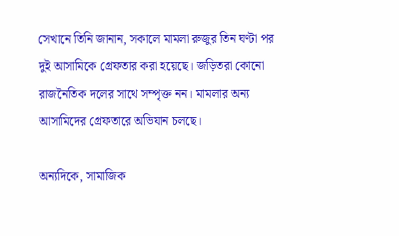সেখানে তিনি জানান, সকালে মামলা রুজুর তিন ঘণ্টা পর দুই আসামিকে গ্রেফতার করা হয়েছে। জড়িতরা কোনো রাজনৈতিক দলের সাথে সম্পৃক্ত নন। মামলার অন্য আসামিদের গ্রেফতারে অভিযান চলছে।

অন্যদিকে, সামাজিক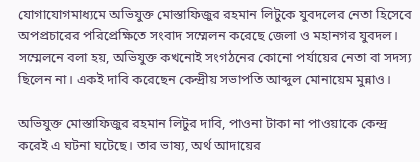যোগাযোগমাধ্যমে অভিযুক্ত মোস্তাফিজুর রহমান লিটুকে যুবদলের নেতা হিসেবে অপপ্রচারের পরিপ্রেক্ষিতে সংবাদ সম্মেলন করেছে জেলা ও মহানগর যুবদল। সম্মেলনে বলা হয়, অভিযুক্ত কখনোই সংগঠনের কোনো পর্যায়ের নেতা বা সদস্য ছিলেন না। একই দাবি করেছেন কেন্দ্রীয় সভাপতি আব্দুল মোনায়েম মুন্নাও।

অভিযুক্ত মোস্তাফিজুর রহমান লিটুর দাবি, পাওনা টাকা না পাওয়াকে কেন্দ্র করেই এ ঘটনা ঘটেছে। তার ভাষ্য, অর্থ আদায়ের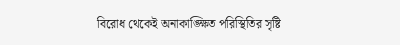বিরোধ থেকেই অনাকাঙ্ক্ষিত পরিস্থিতির সৃষ্টি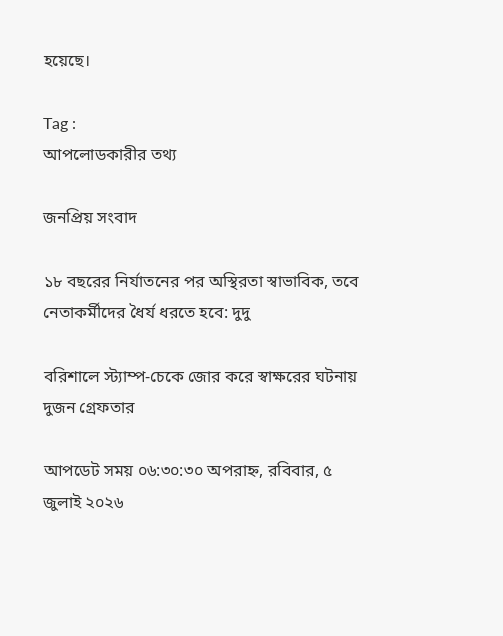হয়েছে।

Tag :
আপলোডকারীর তথ্য

জনপ্রিয় সংবাদ

১৮ বছরের নির্যাতনের পর অস্থিরতা স্বাভাবিক, তবে নেতাকর্মীদের ধৈর্য ধরতে হবে: দুদু

বরিশালে স্ট্যাম্প-চেকে জোর করে স্বাক্ষরের ঘটনায় দুজন গ্রেফতার

আপডেট সময় ০৬:৩০:৩০ অপরাহ্ন, রবিবার, ৫ জুলাই ২০২৬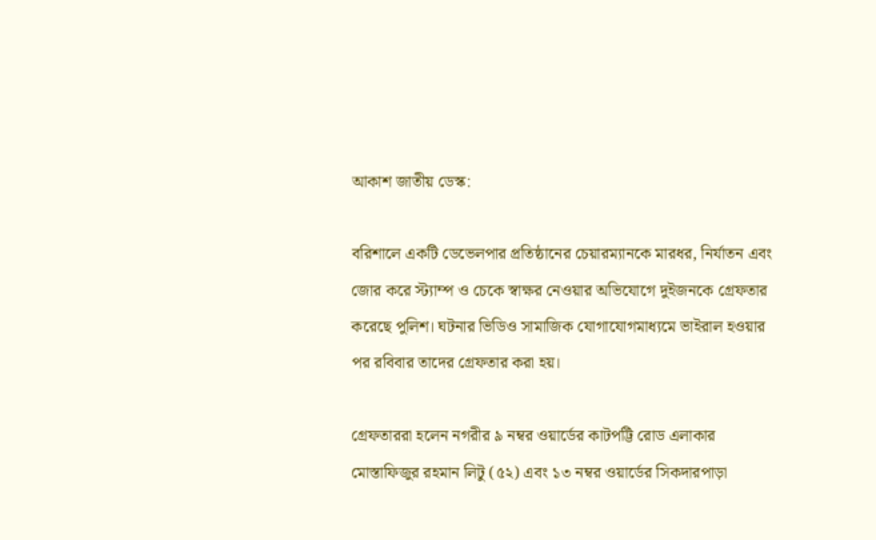আকাশ জাতীয় ডেস্ক:

বরিশালে একটি ডেভেলপার প্রতিষ্ঠানের চেয়ারম্যানকে মারধর, নির্যাতন এবং জোর করে স্ট্যাম্প ও চেকে স্বাক্ষর নেওয়ার অভিযোগে দুইজনকে গ্রেফতার করেছে পুলিশ। ঘটনার ভিডিও সামাজিক যোগাযোগমাধ্যমে ভাইরাল হওয়ার পর রবিবার তাদের গ্রেফতার করা হয়।

গ্রেফতাররা হলেন নগরীর ৯ নম্বর ওয়ার্ডের কাটপট্টি রোড এলাকার মোস্তাফিজুর রহমান লিটু (৫২) এবং ১৩ নম্বর ওয়ার্ডের সিকদারপাড়া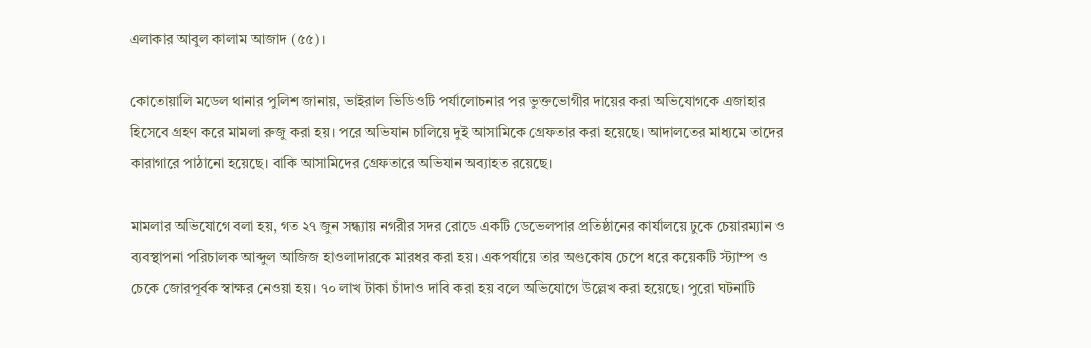এলাকার আবুল কালাম আজাদ (৫৫)।

কোতোয়ালি মডেল থানার পুলিশ জানায়, ভাইরাল ভিডিওটি পর্যালোচনার পর ভুক্তভোগীর দায়ের করা অভিযোগকে এজাহার হিসেবে গ্রহণ করে মামলা রুজু করা হয়। পরে অভিযান চালিয়ে দুই আসামিকে গ্রেফতার করা হয়েছে। আদালতের মাধ্যমে তাদের কারাগারে পাঠানো হয়েছে। বাকি আসামিদের গ্রেফতারে অভিযান অব্যাহত রয়েছে।

মামলার অভিযোগে বলা হয়, গত ২৭ জুন সন্ধ্যায় নগরীর সদর রোডে একটি ডেভেলপার প্রতিষ্ঠানের কার্যালয়ে ঢুকে চেয়ারম্যান ও ব্যবস্থাপনা পরিচালক আব্দুল আজিজ হাওলাদারকে মারধর করা হয়। একপর্যায়ে তার অণ্ডকোষ চেপে ধরে কয়েকটি স্ট্যাম্প ও চেকে জোরপূর্বক স্বাক্ষর নেওয়া হয়। ৭০ লাখ টাকা চাঁদাও দাবি করা হয় বলে অভিযোগে উল্লেখ করা হয়েছে। পুরো ঘটনাটি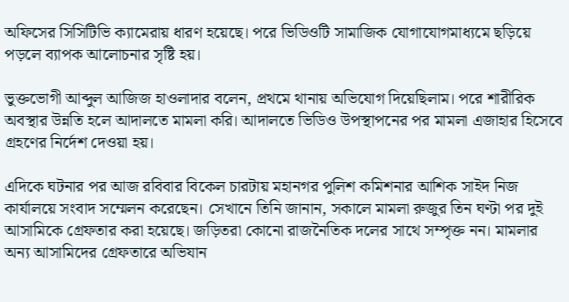অফিসের সিসিটিভি ক্যামেরায় ধারণ হয়েছে। পরে ভিডিওটি সামাজিক যোগাযোগমাধ্যমে ছড়িয়ে পড়লে ব্যাপক আলোচনার সৃষ্টি হয়।

ভুক্তভোগী আব্দুল আজিজ হাওলাদার বলেন, প্রথমে থানায় অভিযোগ দিয়েছিলাম। পরে শারীরিক অবস্থার উন্নতি হলে আদালতে মামলা করি। আদালতে ভিডিও উপস্থাপনের পর মামলা এজাহার হিসেবে গ্রহণের নির্দেশ দেওয়া হয়।

এদিকে ঘটনার পর আজ রবিবার বিকেল চারটায় মহানগর পুলিশ কমিশনার আশিক সাইদ নিজ কার্যালয়ে সংবাদ সম্মেলন করেছেন। সেখানে তিনি জানান, সকালে মামলা রুজুর তিন ঘণ্টা পর দুই আসামিকে গ্রেফতার করা হয়েছে। জড়িতরা কোনো রাজনৈতিক দলের সাথে সম্পৃক্ত নন। মামলার অন্য আসামিদের গ্রেফতারে অভিযান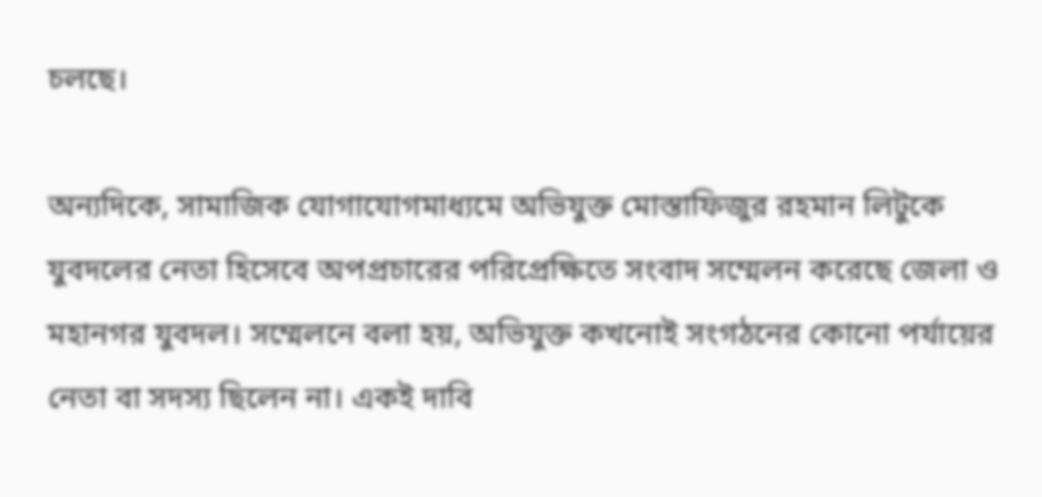চলছে।

অন্যদিকে, সামাজিক যোগাযোগমাধ্যমে অভিযুক্ত মোস্তাফিজুর রহমান লিটুকে যুবদলের নেতা হিসেবে অপপ্রচারের পরিপ্রেক্ষিতে সংবাদ সম্মেলন করেছে জেলা ও মহানগর যুবদল। সম্মেলনে বলা হয়, অভিযুক্ত কখনোই সংগঠনের কোনো পর্যায়ের নেতা বা সদস্য ছিলেন না। একই দাবি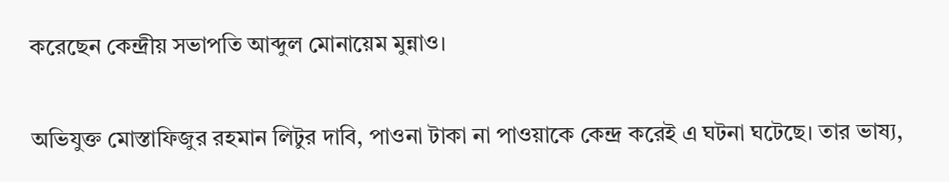করেছেন কেন্দ্রীয় সভাপতি আব্দুল মোনায়েম মুন্নাও।

অভিযুক্ত মোস্তাফিজুর রহমান লিটুর দাবি, পাওনা টাকা না পাওয়াকে কেন্দ্র করেই এ ঘটনা ঘটেছে। তার ভাষ্য,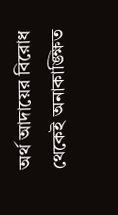অর্থ আদায়ের বিরোধ থেকেই অনাকাঙ্ক্ষিত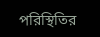পরিস্থিতির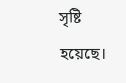সৃষ্টি হয়েছে।